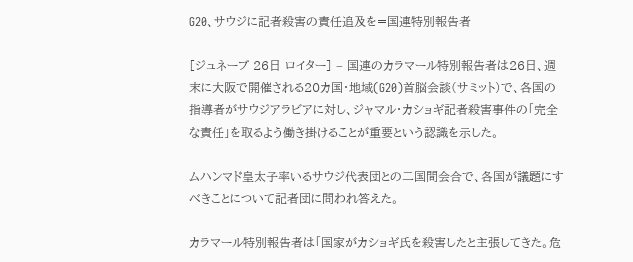G20、サウジに記者殺害の責任追及を=国連特別報告者

[ジュネーブ 26日 ロイター] – 国連のカラマール特別報告者は26日、週末に大阪で開催される20カ国・地域(G20)首脳会談(サミット)で、各国の指導者がサウジアラビアに対し、ジャマル・カショギ記者殺害事件の「完全な責任」を取るよう働き掛けることが重要という認識を示した。

ムハンマド皇太子率いるサウジ代表団との二国間会合で、各国が議題にすべきことについて記者団に問われ答えた。

カラマール特別報告者は「国家がカショギ氏を殺害したと主張してきた。危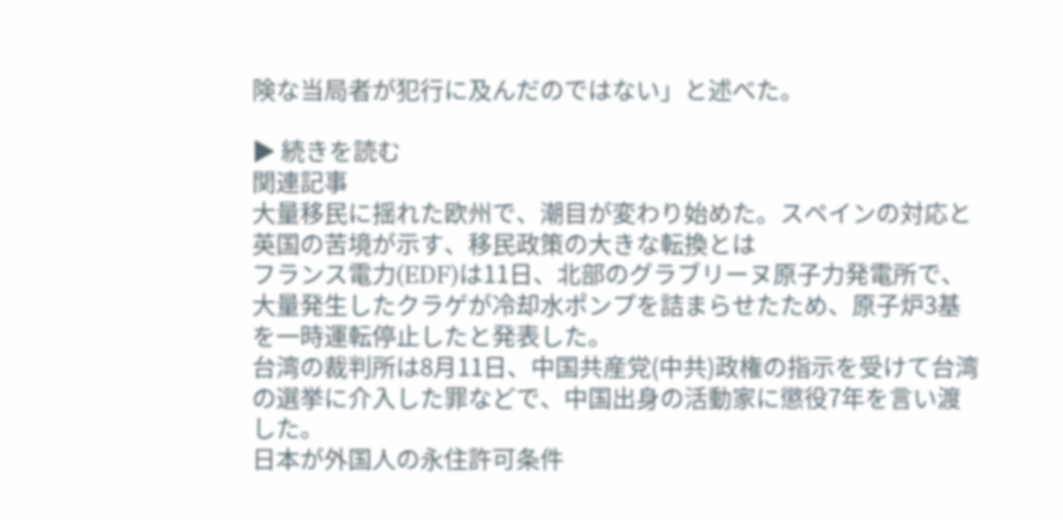険な当局者が犯行に及んだのではない」と述べた。

▶ 続きを読む
関連記事
大量移民に揺れた欧州で、潮目が変わり始めた。スペインの対応と英国の苦境が示す、移民政策の大きな転換とは
フランス電力(EDF)は11日、北部のグラブリーヌ原子力発電所で、大量発生したクラゲが冷却水ポンプを詰まらせたため、原子炉3基を一時運転停止したと発表した。
台湾の裁判所は8月11日、中国共産党(中共)政権の指示を受けて台湾の選挙に介入した罪などで、中国出身の活動家に懲役7年を言い渡した。
日本が外国人の永住許可条件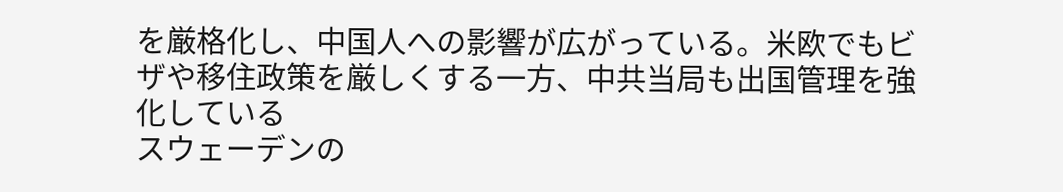を厳格化し、中国人への影響が広がっている。米欧でもビザや移住政策を厳しくする一方、中共当局も出国管理を強化している
スウェーデンの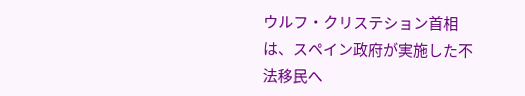ウルフ・クリステション首相は、スペイン政府が実施した不法移民へ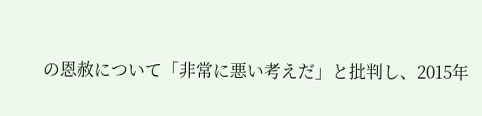の恩赦について「非常に悪い考えだ」と批判し、2015年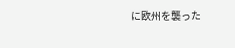に欧州を襲った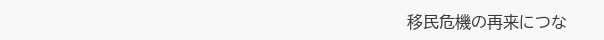移民危機の再来につな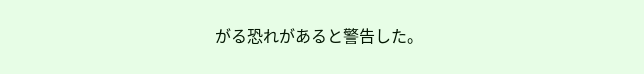がる恐れがあると警告した。